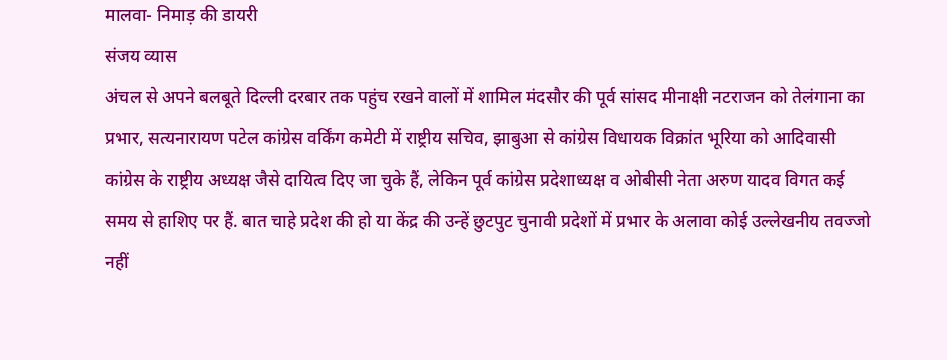मालवा- निमाड़ की डायरी
संजय व्यास
अंचल से अपने बलबूते दिल्ली दरबार तक पहुंच रखने वालों में शामिल मंदसौर की पूर्व सांसद मीनाक्षी नटराजन को तेलंगाना का प्रभार, सत्यनारायण पटेल कांग्रेस वर्किंग कमेटी में राष्ट्रीय सचिव, झाबुआ से कांग्रेस विधायक विक्रांत भूरिया को आदिवासी कांग्रेस के राष्ट्रीय अध्यक्ष जैसे दायित्व दिए जा चुके हैं, लेकिन पूर्व कांग्रेस प्रदेशाध्यक्ष व ओबीसी नेता अरुण यादव विगत कई समय से हाशिए पर हैं. बात चाहे प्रदेश की हो या केंद्र की उन्हें छुटपुट चुनावी प्रदेशों में प्रभार के अलावा कोई उल्लेखनीय तवज्जो नहीं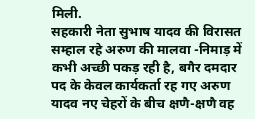मिली.
सहकारी नेता सुभाष यादव की विरासत सम्हाल रहे अरुण की मालवा -निमाड़ में कभी अच्छी पकड़ रही है, बगैर दमदार पद के केवल कार्यकर्ता रह गए अरुण यादव नए चेहरों के बीच क्षणै-क्षणै वह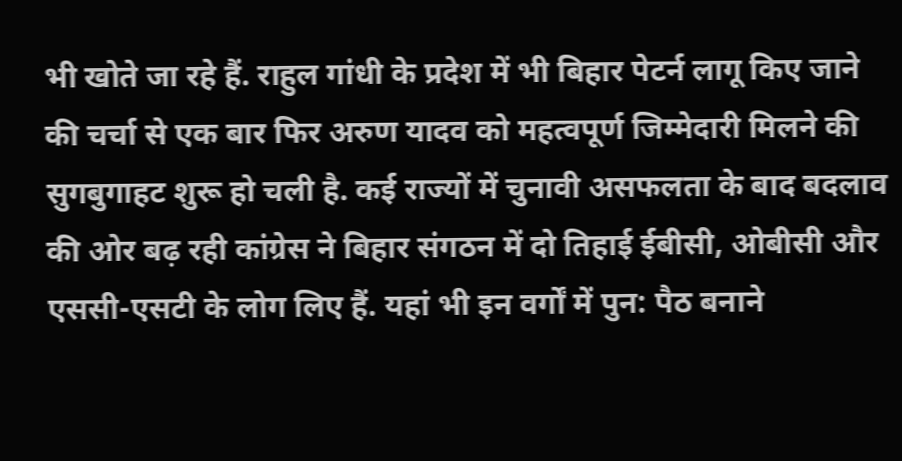भी खोते जा रहे हैं. राहुल गांधी के प्रदेश में भी बिहार पेटर्न लागू किए जाने की चर्चा से एक बार फिर अरुण यादव को महत्वपूर्ण जिम्मेदारी मिलने की सुगबुगाहट शुरू हो चली है. कई राज्यों में चुनावी असफलता के बाद बदलाव की ओर बढ़ रही कांग्रेस ने बिहार संगठन में दो तिहाई ईबीसी, ओबीसी और एससी-एसटी के लोग लिए हैं. यहां भी इन वर्गों में पुन: पैठ बनाने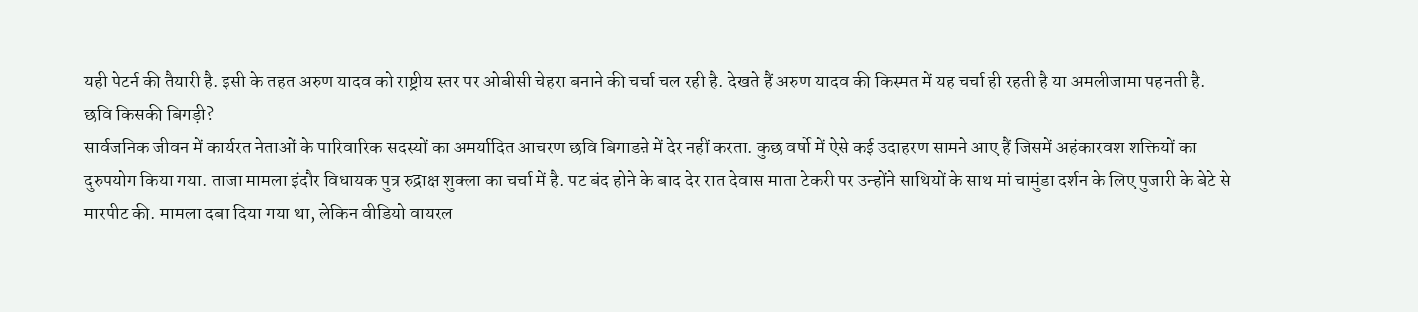यही पेटर्न की तैयारी है. इसी के तहत अरुण यादव को राष्ट्रीय स्तर पर ओबीसी चेहरा बनाने की चर्चा चल रही है. देखते हैं अरुण यादव की किस्मत में यह चर्चा ही रहती है या अमलीजामा पहनती है.
छवि किसकी बिगड़ी?
सार्वजनिक जीवन में कार्यरत नेताओं के पारिवारिक सदस्यों का अमर्यादित आचरण छवि बिगाडऩे में देर नहीं करता. कुछ वर्षो में ऐसे कई उदाहरण सामने आए हैं जिसमें अहंकारवश शक्तियों का दुरुपयोग किया गया. ताजा मामला इंदौर विधायक पुत्र रुद्राक्ष शुक्ला का चर्चा में है. पट बंद होने के बाद देर रात देवास माता टेकरी पर उन्होंने साथियों के साथ मां चामुंडा दर्शन के लिए पुजारी के बेटे से मारपीट की. मामला दबा दिया गया था, लेकिन वीडियो वायरल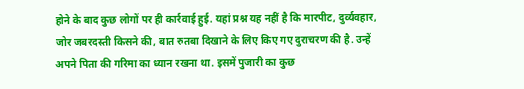होने के बाद कुछ लोगों पर ही कार्रवाई हुई. यहां प्रश्न यह नहीं है कि मारपीट, दुर्व्यवहार, जोर जबरदस्ती किसने की, बात रुतबा दिखाने के लिए किए गए दुराचरण की है. उन्हें अपने पिता की गरिमा का ध्यान रखना था. इसमें पुजारी का कुछ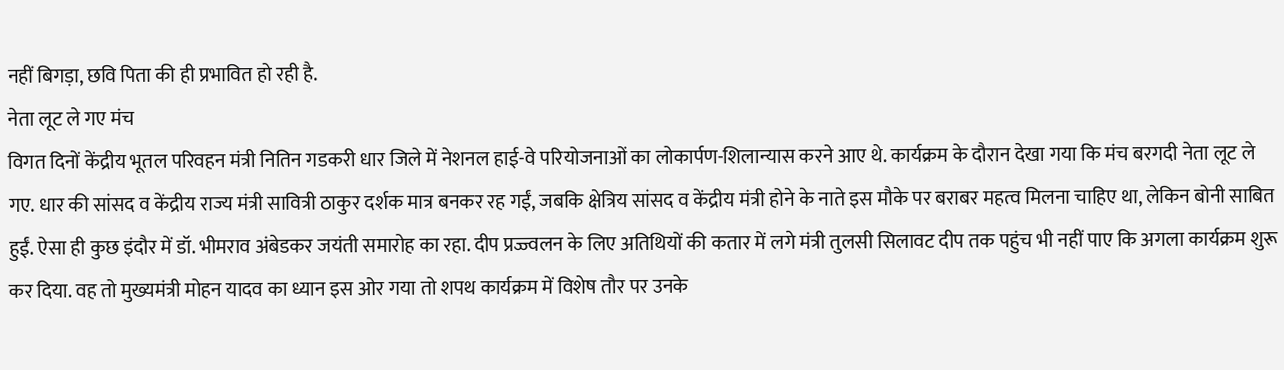नहीं बिगड़ा, छवि पिता की ही प्रभावित हो रही है.
नेता लूट ले गए मंच
विगत दिनों केंद्रीय भूतल परिवहन मंत्री नितिन गडकरी धार जिले में नेशनल हाई-वे परियोजनाओं का लोकार्पण-शिलान्यास करने आए थे. कार्यक्रम के दौरान देखा गया कि मंच बरगदी नेता लूट ले गए. धार की सांसद व केंद्रीय राज्य मंत्री सावित्री ठाकुर दर्शक मात्र बनकर रह गईं, जबकि क्षेत्रिय सांसद व केंद्रीय मंत्री होने के नाते इस मौके पर बराबर महत्व मिलना चाहिए था, लेकिन बोनी साबित हुईं. ऐसा ही कुछ इंदौर में डॉ. भीमराव अंबेडकर जयंती समारोह का रहा. दीप प्रज्ज्वलन के लिए अतिथियों की कतार में लगे मंत्री तुलसी सिलावट दीप तक पहुंच भी नहीं पाए कि अगला कार्यक्रम शुरू कर दिया. वह तो मुख्यमंत्री मोहन यादव का ध्यान इस ओर गया तो शपथ कार्यक्रम में विशेष तौर पर उनके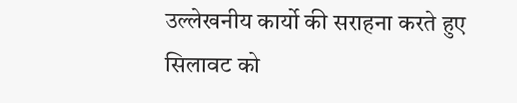उल्लेखनीय कार्यो की सराहना करते हुए सिलावट को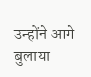उन्होंने आगे बुलाया